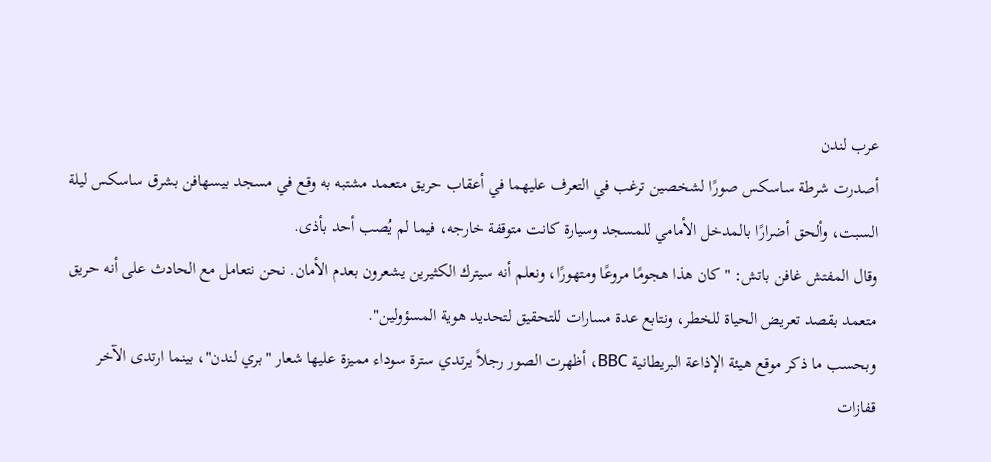عرب لندن
أصدرت شرطة ساسكس صورًا لشخصين ترغب في التعرف عليهما في أعقاب حريق متعمد مشتبه به وقع في مسجد بيسهافن بشرق ساسكس ليلة السبت، وألحق أضرارًا بالمدخل الأمامي للمسجد وسيارة كانت متوقفة خارجه، فيما لم يُصب أحد بأذى.
وقال المفتش غافن باتش: "كان هذا هجومًا مروعًا ومتهورًا، ونعلم أنه سيترك الكثيرين يشعرون بعدم الأمان. نحن نتعامل مع الحادث على أنه حريق متعمد بقصد تعريض الحياة للخطر، ونتابع عدة مسارات للتحقيق لتحديد هوية المسؤولين".
وبحسب ما ذكر موقع هيئة الإذاعة البريطانية BBC، أظهرت الصور رجلاً يرتدي سترة سوداء مميزة عليها شعار "بري لندن"، بينما ارتدى الآخر قفازات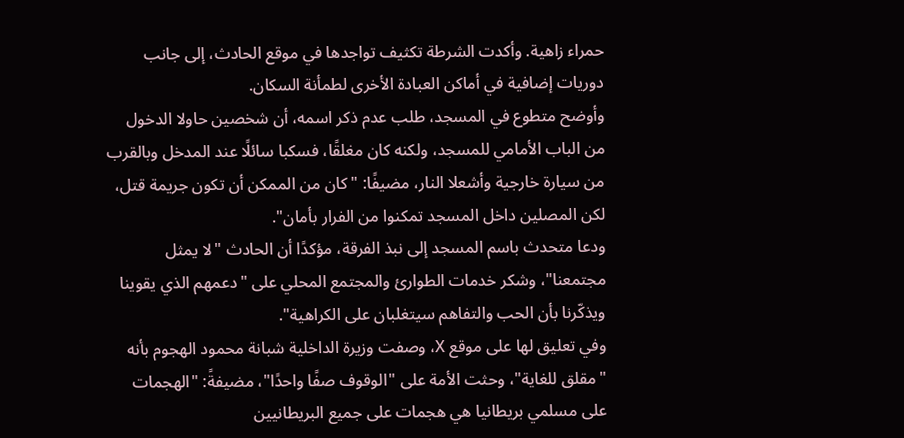حمراء زاهية. وأكدت الشرطة تكثيف تواجدها في موقع الحادث، إلى جانب دوريات إضافية في أماكن العبادة الأخرى لطمأنة السكان.
وأوضح متطوع في المسجد، طلب عدم ذكر اسمه، أن شخصين حاولا الدخول من الباب الأمامي للمسجد، ولكنه كان مغلقًا، فسكبا سائلًا عند المدخل وبالقرب من سيارة خارجية وأشعلا النار، مضيفًا: "كان من الممكن أن تكون جريمة قتل، لكن المصلين داخل المسجد تمكنوا من الفرار بأمان".
ودعا متحدث باسم المسجد إلى نبذ الفرقة، مؤكدًا أن الحادث "لا يمثل مجتمعنا"، وشكر خدمات الطوارئ والمجتمع المحلي على "دعمهم الذي يقوينا ويذكّرنا بأن الحب والتفاهم سيتغلبان على الكراهية".
وفي تعليق لها على موقع X، وصفت وزيرة الداخلية شبانة محمود الهجوم بأنه "مقلق للغاية"، وحثت الأمة على "الوقوف صفًا واحدًا"، مضيفةً: "الهجمات على مسلمي بريطانيا هي هجمات على جميع البريطانيين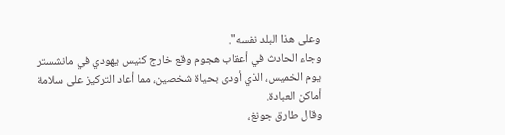وعلى هذا البلد نفسه".
وجاء الحادث في أعقاب هجوم وقع خارج كنيس يهودي في مانشستر يوم الخميس، الذي أودى بحياة شخصين، مما أعاد التركيز على سلامة أماكن العبادة.
وقال طارق جونغ،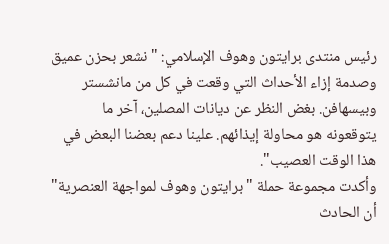رئيس منتدى برايتون وهوف الإسلامي: "نشعر بحزن عميق وصدمة إزاء الأحداث التي وقعت في كل من مانشستر وبيسهافن. بغض النظر عن ديانات المصلين، آخر ما يتوقعونه هو محاولة إيذائهم. علينا دعم بعضنا البعض في هذا الوقت العصيب".
وأكدت مجموعة حملة "برايتون وهوف لمواجهة العنصرية" أن الحادث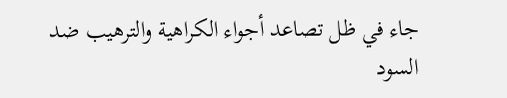جاء في ظل تصاعد أجواء الكراهية والترهيب ضد السود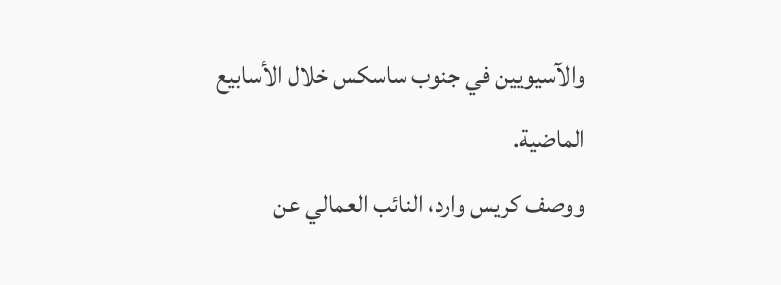والآسيويين في جنوب ساسكس خلال الأسابيع الماضية.
ووصف كريس وارد، النائب العمالي عن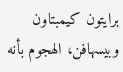برايتون كيمبتاون وبيسهافن، الهجوم بأنه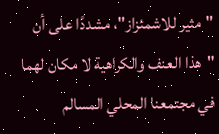"مثير للاشمئزاز"، مشددًا على أن "هذا العنف والكراهية لا مكان لهما في مجتمعنا المحلي المسالم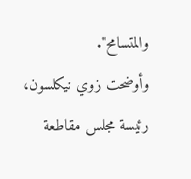والمتسامح".
وأوضحت زوي نيكلسون، رئيسة مجلس مقاطعة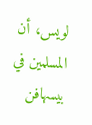لويس، أن المسلمين في بيسهافن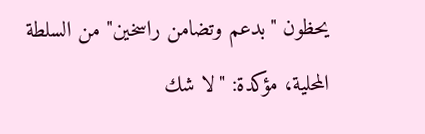يحظون "بدعم وتضامن راسخين" من السلطة المحلية، مؤكدة: "لا شك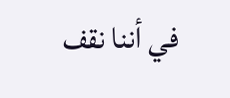في أننا نقف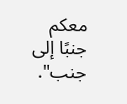معكم جنبًا إلى جنب".